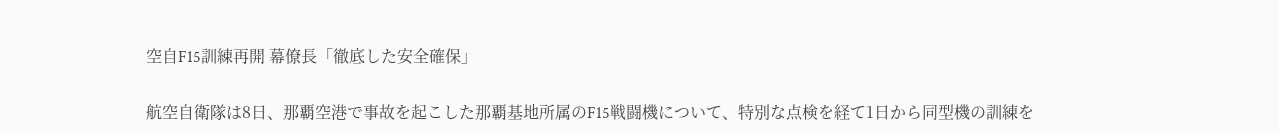空自F15訓練再開 幕僚長「徹底した安全確保」

航空自衛隊は8日、那覇空港で事故を起こした那覇基地所属のF15戦闘機について、特別な点検を経て1日から同型機の訓練を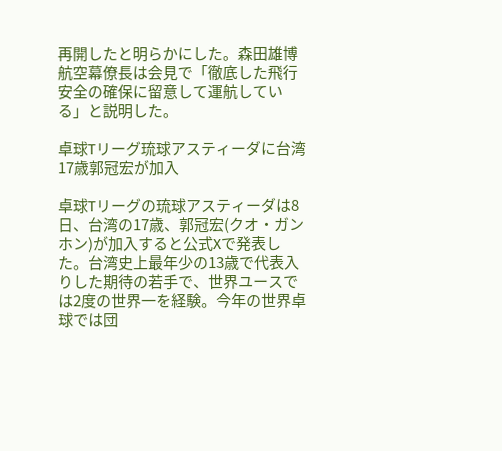再開したと明らかにした。森田雄博航空幕僚長は会見で「徹底した飛行安全の確保に留意して運航している」と説明した。

卓球Tリーグ琉球アスティーダに台湾17歳郭冠宏が加入

卓球Tリーグの琉球アスティーダは8日、台湾の17歳、郭冠宏(クオ・ガンホン)が加入すると公式Xで発表した。台湾史上最年少の13歳で代表入りした期待の若手で、世界ユースでは2度の世界一を経験。今年の世界卓球では団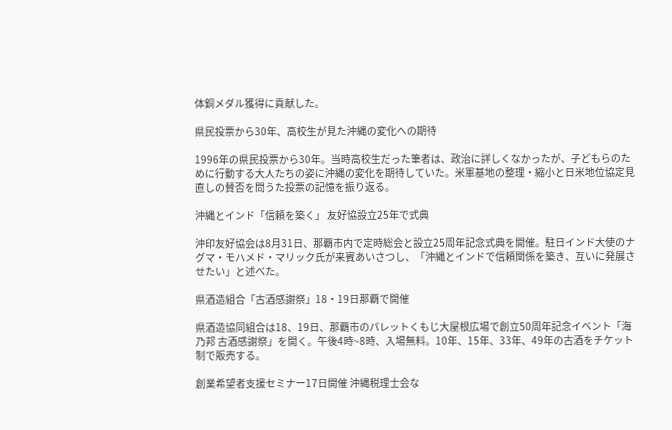体銅メダル獲得に貢献した。

県民投票から30年、高校生が見た沖縄の変化への期待

1996年の県民投票から30年。当時高校生だった筆者は、政治に詳しくなかったが、子どもらのために行動する大人たちの姿に沖縄の変化を期待していた。米軍基地の整理・縮小と日米地位協定見直しの賛否を問うた投票の記憶を振り返る。

沖縄とインド「信頼を築く」 友好協設立25年で式典

沖印友好協会は8月31日、那覇市内で定時総会と設立25周年記念式典を開催。駐日インド大使のナグマ・モハメド・マリック氏が来賓あいさつし、「沖縄とインドで信頼関係を築き、互いに発展させたい」と述べた。

県酒造組合「古酒感謝祭」18・19日那覇で開催

県酒造協同組合は18、19日、那覇市のパレットくもじ大屋根広場で創立50周年記念イベント「海乃邦 古酒感謝祭」を開く。午後4時~8時、入場無料。10年、15年、33年、49年の古酒をチケット制で販売する。

創業希望者支援セミナー17日開催 沖縄税理士会な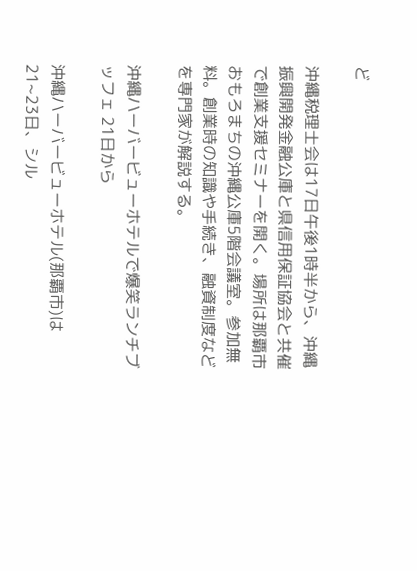ど

沖縄税理士会は17日午後1時半から、沖縄振興開発金融公庫と県信用保証協会と共催で創業支援セミナーを開く。場所は那覇市おもろまちの沖縄公庫5階会議室。参加無料。創業時の知識や手続き、融資制度などを専門家が解説する。

沖縄ハーバービューホテルで爆笑ランチブッフェ 21日から

沖縄ハーバービューホテル(那覇市)は21~23日、シル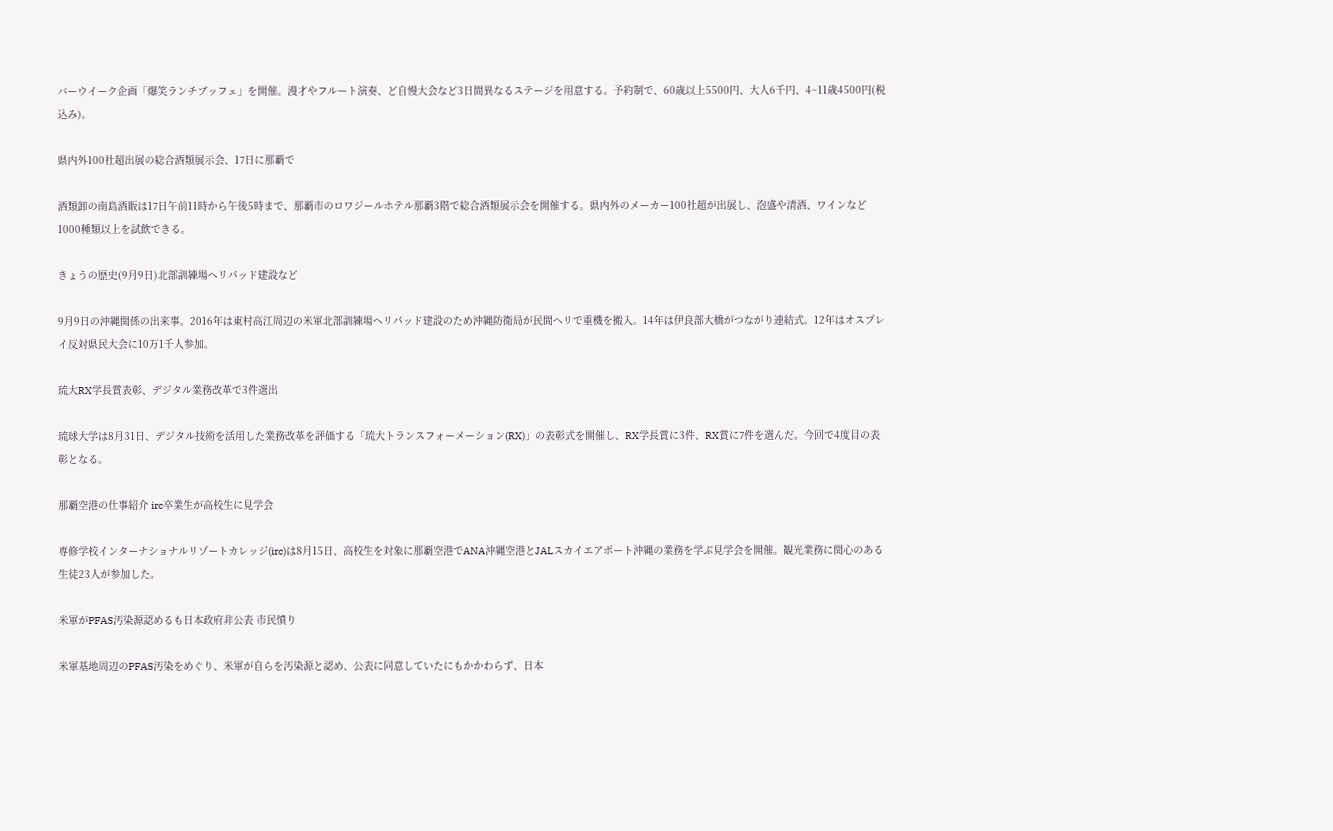バーウイーク企画「爆笑ランチブッフェ」を開催。漫才やフルート演奏、ど自慢大会など3日間異なるステージを用意する。予約制で、60歳以上5500円、大人6千円、4~11歳4500円(税込み)。

県内外100社超出展の総合酒類展示会、17日に那覇で

酒類卸の南島酒販は17日午前11時から午後5時まで、那覇市のロワジールホテル那覇3階で総合酒類展示会を開催する。県内外のメーカー100社超が出展し、泡盛や清酒、ワインなど1000種類以上を試飲できる。

きょうの歴史(9月9日)北部訓練場ヘリパッド建設など

9月9日の沖縄関係の出来事。2016年は東村高江周辺の米軍北部訓練場ヘリパッド建設のため沖縄防衛局が民間ヘリで重機を搬入。14年は伊良部大橋がつながり連結式。12年はオスプレイ反対県民大会に10万1千人参加。

琉大RX学長賞表彰、デジタル業務改革で3件選出

琉球大学は8月31日、デジタル技術を活用した業務改革を評価する「琉大トランスフォーメーション(RX)」の表彰式を開催し、RX学長賞に3件、RX賞に7件を選んだ。今回で4度目の表彰となる。

那覇空港の仕事紹介 irc卒業生が高校生に見学会

専修学校インターナショナルリゾートカレッジ(irc)は8月15日、高校生を対象に那覇空港でANA沖縄空港とJALスカイエアポート沖縄の業務を学ぶ見学会を開催。観光業務に関心のある生徒23人が参加した。

米軍がPFAS汚染源認めるも日本政府非公表 市民憤り

米軍基地周辺のPFAS汚染をめぐり、米軍が自らを汚染源と認め、公表に同意していたにもかかわらず、日本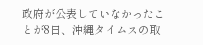政府が公表していなかったことが8日、沖縄タイムスの取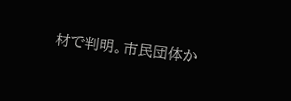材で判明。市民団体か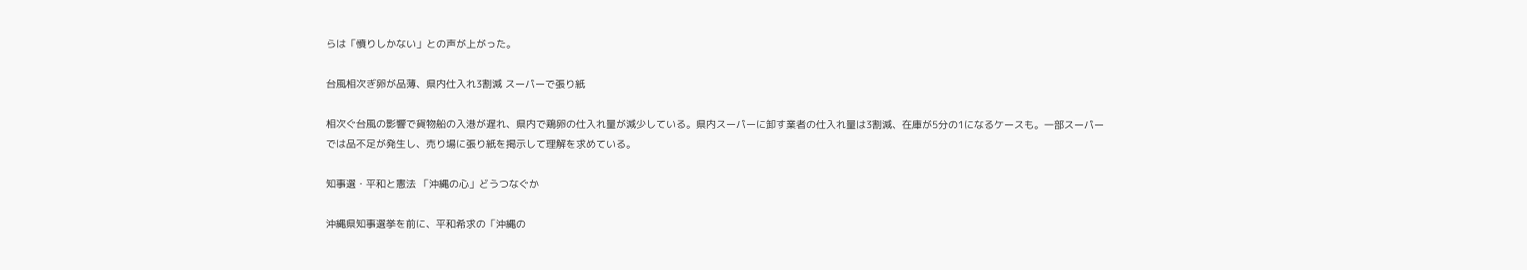らは「憤りしかない」との声が上がった。

台風相次ぎ卵が品薄、県内仕入れ3割減 スーパーで張り紙

相次ぐ台風の影響で貨物船の入港が遅れ、県内で鶏卵の仕入れ量が減少している。県内スーパーに卸す業者の仕入れ量は3割減、在庫が5分の1になるケースも。一部スーパーでは品不足が発生し、売り場に張り紙を掲示して理解を求めている。

知事選・平和と憲法 「沖縄の心」どうつなぐか

沖縄県知事選挙を前に、平和希求の「沖縄の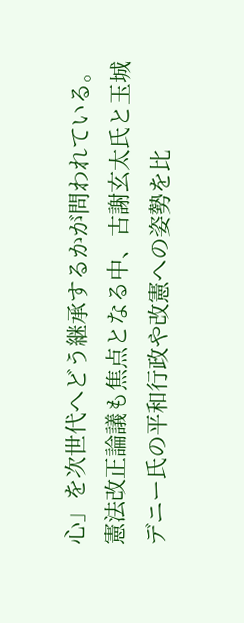心」を次世代へどう継承するかが問われている。憲法改正論議も焦点となる中、古謝玄太氏と玉城デニー氏の平和行政や改憲への姿勢を比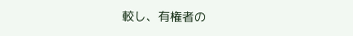較し、有権者の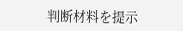判断材料を提示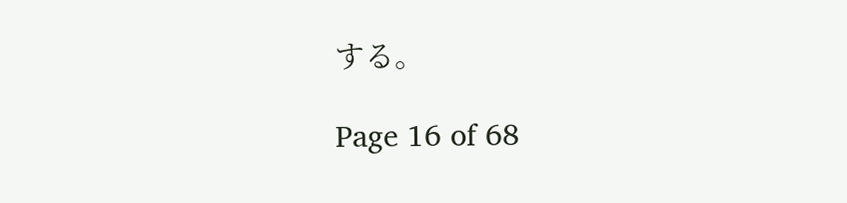する。

Page 16 of 68